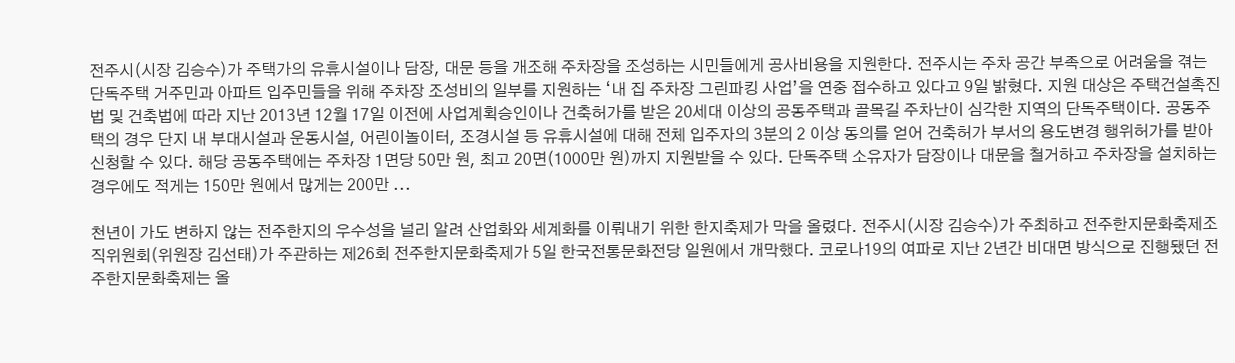전주시(시장 김승수)가 주택가의 유휴시설이나 담장, 대문 등을 개조해 주차장을 조성하는 시민들에게 공사비용을 지원한다. 전주시는 주차 공간 부족으로 어려움을 겪는 단독주택 거주민과 아파트 입주민들을 위해 주차장 조성비의 일부를 지원하는 ‘내 집 주차장 그린파킹 사업’을 연중 접수하고 있다고 9일 밝혔다. 지원 대상은 주택건설촉진법 및 건축법에 따라 지난 2013년 12월 17일 이전에 사업계획승인이나 건축허가를 받은 20세대 이상의 공동주택과 골목길 주차난이 심각한 지역의 단독주택이다. 공동주택의 경우 단지 내 부대시설과 운동시설, 어린이놀이터, 조경시설 등 유휴시설에 대해 전체 입주자의 3분의 2 이상 동의를 얻어 건축허가 부서의 용도변경 행위허가를 받아 신청할 수 있다. 해당 공동주택에는 주차장 1면당 50만 원, 최고 20면(1000만 원)까지 지원받을 수 있다. 단독주택 소유자가 담장이나 대문을 철거하고 주차장을 설치하는 경우에도 적게는 150만 원에서 많게는 200만 ...

천년이 가도 변하지 않는 전주한지의 우수성을 널리 알려 산업화와 세계화를 이뤄내기 위한 한지축제가 막을 올렸다. 전주시(시장 김승수)가 주최하고 전주한지문화축제조직위원회(위원장 김선태)가 주관하는 제26회 전주한지문화축제가 5일 한국전통문화전당 일원에서 개막했다. 코로나19의 여파로 지난 2년간 비대면 방식으로 진행됐던 전주한지문화축제는 올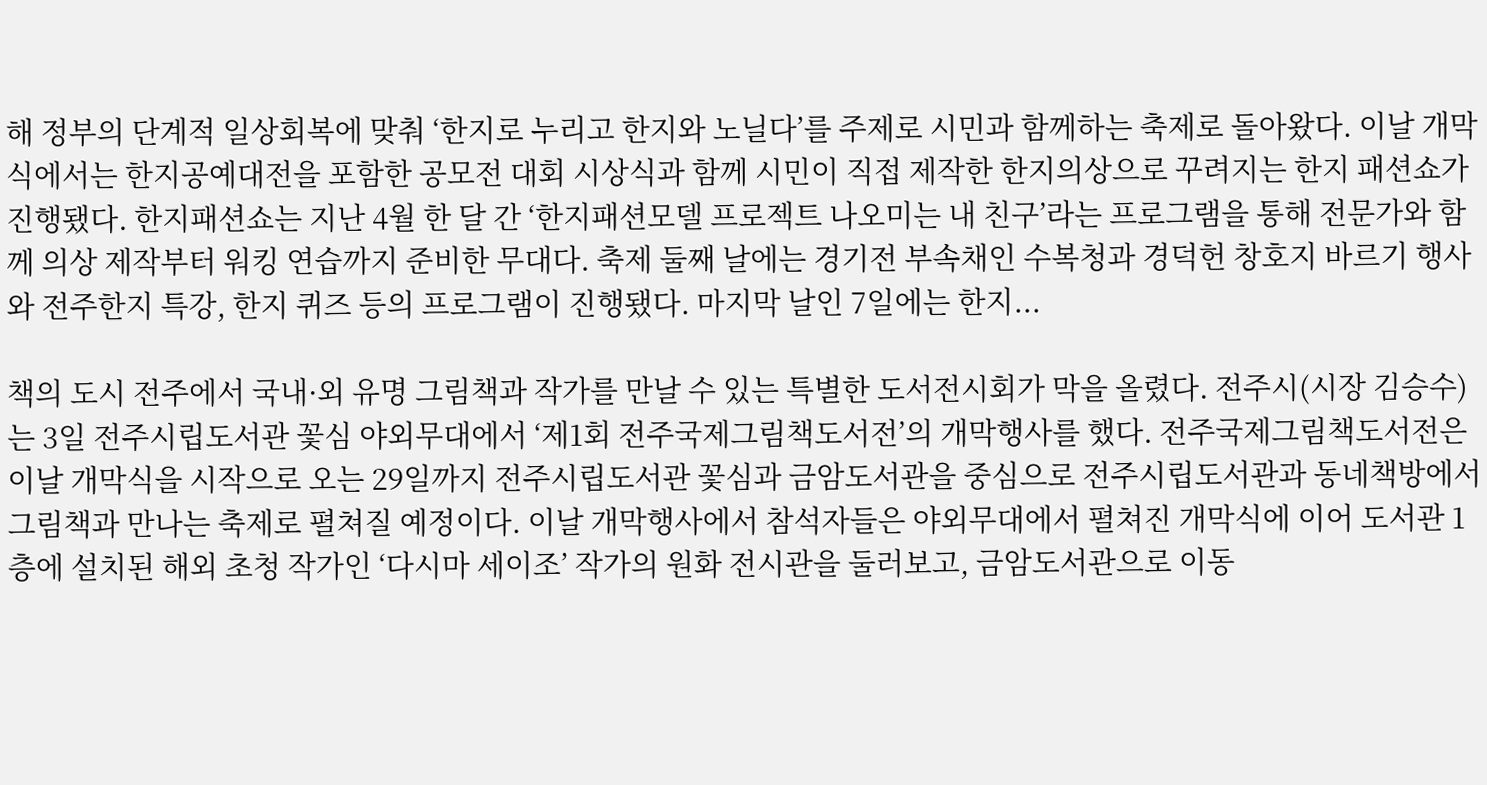해 정부의 단계적 일상회복에 맞춰 ‘한지로 누리고 한지와 노닐다’를 주제로 시민과 함께하는 축제로 돌아왔다. 이날 개막식에서는 한지공예대전을 포함한 공모전 대회 시상식과 함께 시민이 직접 제작한 한지의상으로 꾸려지는 한지 패션쇼가 진행됐다. 한지패션쇼는 지난 4월 한 달 간 ‘한지패션모델 프로젝트 나오미는 내 친구’라는 프로그램을 통해 전문가와 함께 의상 제작부터 워킹 연습까지 준비한 무대다. 축제 둘째 날에는 경기전 부속채인 수복청과 경덕헌 창호지 바르기 행사와 전주한지 특강, 한지 퀴즈 등의 프로그램이 진행됐다. 마지막 날인 7일에는 한지...

책의 도시 전주에서 국내·외 유명 그림책과 작가를 만날 수 있는 특별한 도서전시회가 막을 올렸다. 전주시(시장 김승수)는 3일 전주시립도서관 꽃심 야외무대에서 ‘제1회 전주국제그림책도서전’의 개막행사를 했다. 전주국제그림책도서전은 이날 개막식을 시작으로 오는 29일까지 전주시립도서관 꽃심과 금암도서관을 중심으로 전주시립도서관과 동네책방에서 그림책과 만나는 축제로 펼쳐질 예정이다. 이날 개막행사에서 참석자들은 야외무대에서 펼쳐진 개막식에 이어 도서관 1층에 설치된 해외 초청 작가인 ‘다시마 세이조’ 작가의 원화 전시관을 둘러보고, 금암도서관으로 이동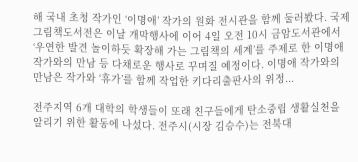해 국내 초청 작가인 ‘이명애’ 작가의 원화 전시관을 함께 둘러봤다. 국제그림책도서전은 이날 개막행사에 이어 4일 오전 10시 금암도서관에서 ‘우연한 발견 놀이하듯 확장해 가는 그림책의 세계’를 주제로 한 이명애 작가와의 만남 등 다채로운 행사로 꾸며질 예정이다. 이명애 작가와의 만남은 작가와 ‘휴가’를 함께 작업한 키다리출판사의 위정...

전주지역 6개 대학의 학생들이 또래 친구들에게 탄소중립 생활실천을 알리기 위한 활동에 나섰다. 전주시(시장 김승수)는 전북대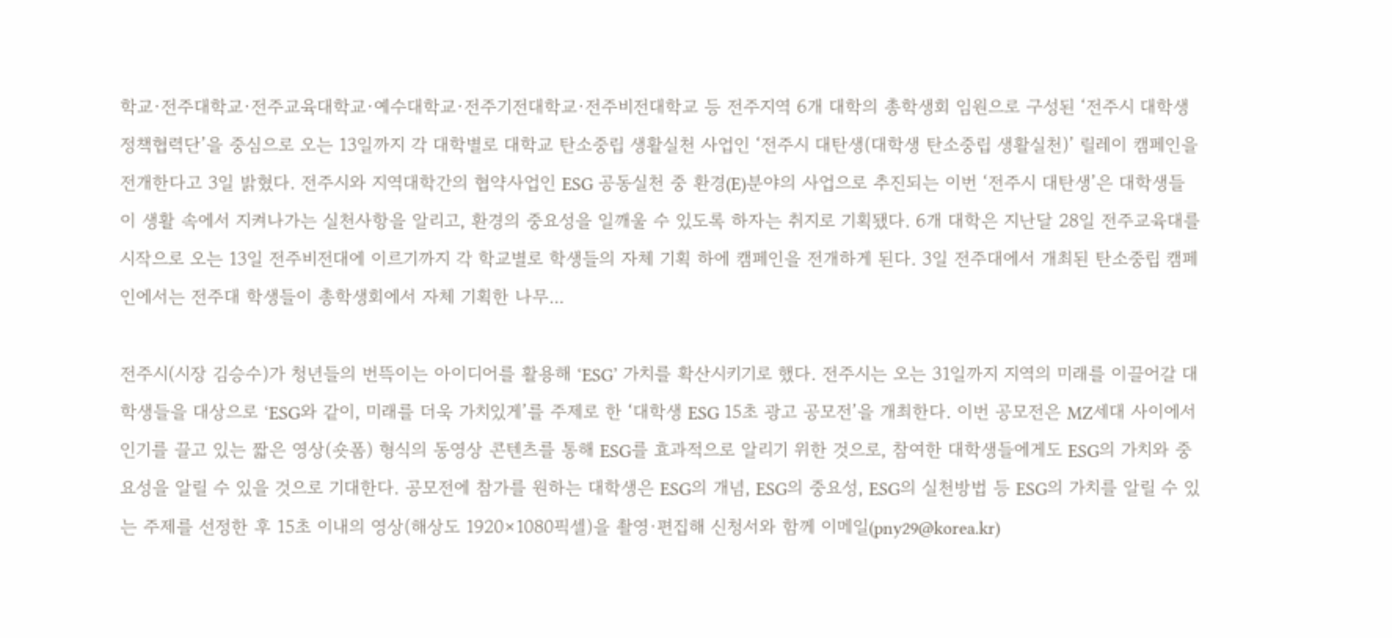학교·전주대학교·전주교육대학교·예수대학교·전주기전대학교·전주비전대학교 등 전주지역 6개 대학의 총학생회 임원으로 구성된 ‘전주시 대학생 정책협력단’을 중심으로 오는 13일까지 각 대학별로 대학교 탄소중립 생활실천 사업인 ‘전주시 대탄생(대학생 탄소중립 생활실천)’ 릴레이 캠페인을 전개한다고 3일 밝혔다. 전주시와 지역대학간의 협약사업인 ESG 공동실천 중 환경(E)분야의 사업으로 추진되는 이번 ‘전주시 대탄생’은 대학생들이 생활 속에서 지켜나가는 실천사항을 알리고, 환경의 중요성을 일깨울 수 있도록 하자는 취지로 기획됐다. 6개 대학은 지난달 28일 전주교육대를 시작으로 오는 13일 전주비전대에 이르기까지 각 학교별로 학생들의 자체 기획 하에 캠페인을 전개하게 된다. 3일 전주대에서 개최된 탄소중립 캠페인에서는 전주대 학생들이 총학생회에서 자체 기획한 나무...

전주시(시장 김승수)가 청년들의 번뜩이는 아이디어를 활용해 ‘ESG’ 가치를 확산시키기로 했다. 전주시는 오는 31일까지 지역의 미래를 이끌어갈 대학생들을 대상으로 ‘ESG와 같이, 미래를 더욱 가치있게’를 주제로 한 ‘대학생 ESG 15초 광고 공모전’을 개최한다. 이번 공모전은 MZ세대 사이에서 인기를 끌고 있는 짧은 영상(숏폼) 형식의 동영상 콘텐츠를 통해 ESG를 효과적으로 알리기 위한 것으로, 참여한 대학생들에게도 ESG의 가치와 중요성을 알릴 수 있을 것으로 기대한다. 공모전에 참가를 원하는 대학생은 ESG의 개념, ESG의 중요성, ESG의 실천방법 등 ESG의 가치를 알릴 수 있는 주제를 선정한 후 15초 이내의 영상(해상도 1920×1080픽셀)을 촬영·편집해 신청서와 함께 이메일(pny29@korea.kr)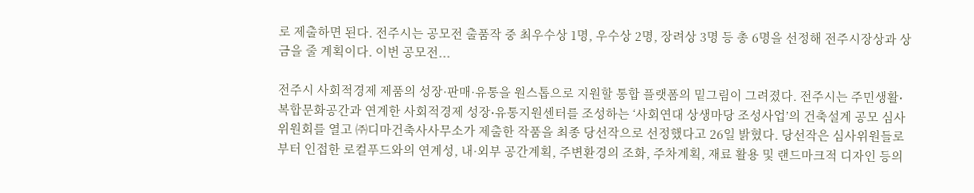로 제출하면 된다. 전주시는 공모전 출품작 중 최우수상 1명, 우수상 2명, 장려상 3명 등 총 6명을 선정해 전주시장상과 상금을 줄 계획이다. 이번 공모전...

전주시 사회적경제 제품의 성장·판매·유통을 원스톱으로 지원할 통합 플랫폼의 밑그림이 그려졌다. 전주시는 주민생활⋅복합문화공간과 연계한 사회적경제 성장⋅유통지원센터를 조성하는 ‘사회연대 상생마당 조성사업’의 건축설계 공모 심사위원회를 열고 ㈜디마건축사사무소가 제출한 작품을 최종 당선작으로 선정했다고 26일 밝혔다. 당선작은 심사위원들로부터 인접한 로컬푸드와의 연계성, 내·외부 공간계획, 주변환경의 조화, 주차계획, 재료 활용 및 랜드마크적 디자인 등의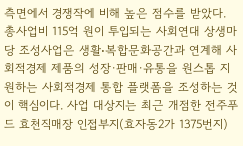측면에서 경쟁작에 비해 높은 점수를 받았다. 총사업비 115억 원이 투입되는 사회연대 상생마당 조성사업은 생활⋅복합문화공간과 연계해 사회적경제 제품의 성장·판매·유통을 원스톱 지원하는 사회적경제 통합 플랫폼을 조성하는 것이 핵심이다. 사업 대상지는 최근 개점한 전주푸드 효천직매장 인접부지(효자동2가 1375번지)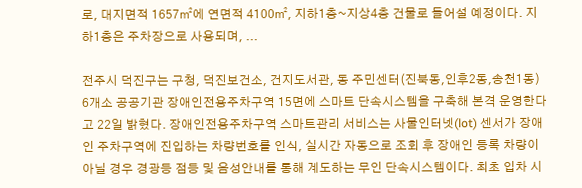로, 대지면적 1657㎡에 연면적 4100㎡, 지하1층~지상4층 건물로 들어설 예정이다. 지하1층은 주차장으로 사용되며, ...

전주시 덕진구는 구청, 덕진보건소, 건지도서관, 동 주민센터(진북동,인후2동,송천1동) 6개소 공공기관 장애인전용주차구역 15면에 스마트 단속시스템을 구축해 본격 운영한다고 22일 밝혔다. 장애인전용주차구역 스마트관리 서비스는 사물인터넷(lot) 센서가 장애인 주차구역에 진입하는 차량번호를 인식, 실시간 자동으로 조회 후 장애인 등록 차량이 아닐 경우 경광등 점등 및 음성안내를 통해 계도하는 무인 단속시스템이다. 최초 입차 시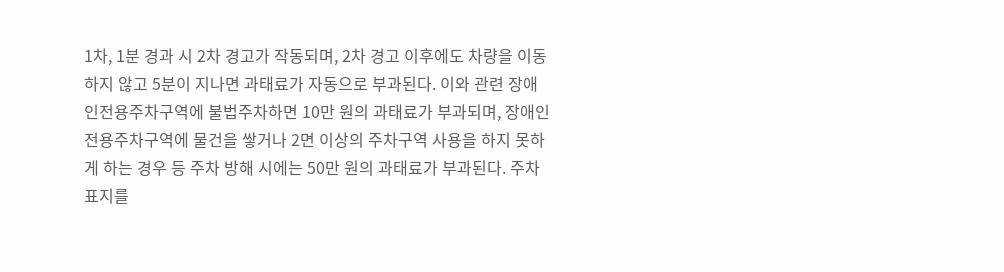1차, 1분 경과 시 2차 경고가 작동되며, 2차 경고 이후에도 차량을 이동하지 않고 5분이 지나면 과태료가 자동으로 부과된다. 이와 관련 장애인전용주차구역에 불법주차하면 10만 원의 과태료가 부과되며, 장애인전용주차구역에 물건을 쌓거나 2면 이상의 주차구역 사용을 하지 못하게 하는 경우 등 주차 방해 시에는 50만 원의 과태료가 부과된다. 주차표지를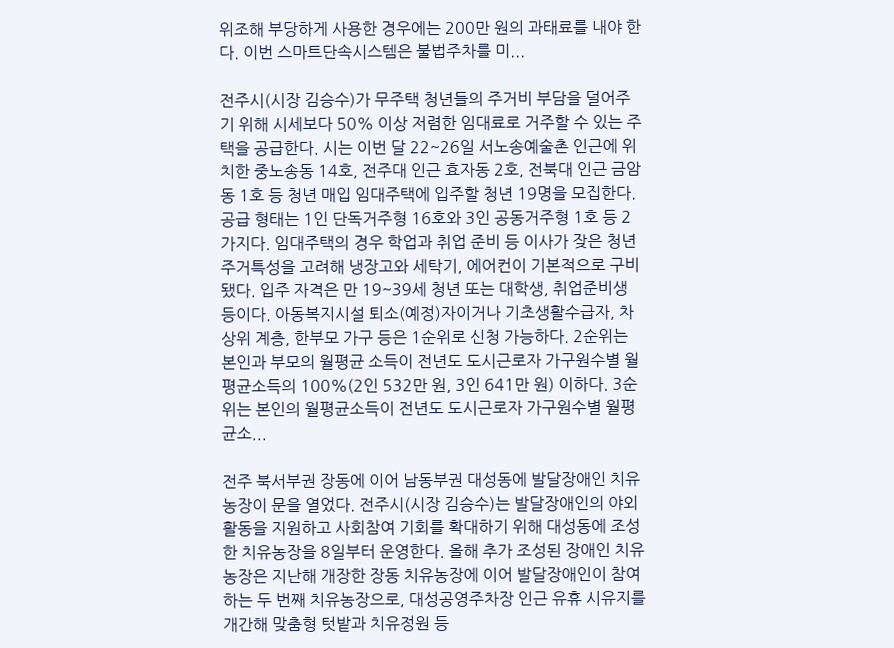위조해 부당하게 사용한 경우에는 200만 원의 과태료를 내야 한다. 이번 스마트단속시스템은 불법주차를 미...

전주시(시장 김승수)가 무주택 청년들의 주거비 부담을 덜어주기 위해 시세보다 50% 이상 저렴한 임대료로 거주할 수 있는 주택을 공급한다. 시는 이번 달 22~26일 서노송예술촌 인근에 위치한 중노송동 14호, 전주대 인근 효자동 2호, 전북대 인근 금암동 1호 등 청년 매입 임대주택에 입주할 청년 19명을 모집한다. 공급 형태는 1인 단독거주형 16호와 3인 공동거주형 1호 등 2가지다. 임대주택의 경우 학업과 취업 준비 등 이사가 잦은 청년 주거특성을 고려해 냉장고와 세탁기, 에어컨이 기본적으로 구비됐다. 입주 자격은 만 19~39세 청년 또는 대학생, 취업준비생 등이다. 아동복지시설 퇴소(예정)자이거나 기초생활수급자, 차상위 계층, 한부모 가구 등은 1순위로 신청 가능하다. 2순위는 본인과 부모의 월평균 소득이 전년도 도시근로자 가구원수별 월평균소득의 100%(2인 532만 원, 3인 641만 원) 이하다. 3순위는 본인의 월평균소득이 전년도 도시근로자 가구원수별 월평균소...

전주 북서부권 장동에 이어 남동부권 대성동에 발달장애인 치유농장이 문을 열었다. 전주시(시장 김승수)는 발달장애인의 야외 활동을 지원하고 사회참여 기회를 확대하기 위해 대성동에 조성한 치유농장을 8일부터 운영한다. 올해 추가 조성된 장애인 치유농장은 지난해 개장한 장동 치유농장에 이어 발달장애인이 참여하는 두 번째 치유농장으로, 대성공영주차장 인근 유휴 시유지를 개간해 맞춤형 텃밭과 치유정원 등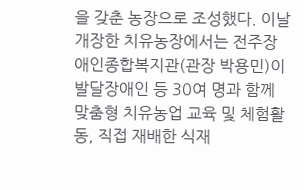을 갖춘 농장으로 조성했다. 이날 개장한 치유농장에서는 전주장애인종합복지관(관장 박용민)이 발달장애인 등 30여 명과 함께 맞춤형 치유농업 교육 및 체험활동, 직접 재배한 식재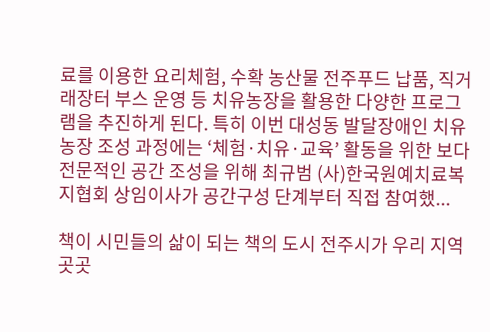료를 이용한 요리체험, 수확 농산물 전주푸드 납품, 직거래장터 부스 운영 등 치유농장을 활용한 다양한 프로그램을 추진하게 된다. 특히 이번 대성동 발달장애인 치유농장 조성 과정에는 ‘체험·치유·교육’ 활동을 위한 보다 전문적인 공간 조성을 위해 최규범 (사)한국원예치료복지협회 상임이사가 공간구성 단계부터 직접 참여했...

책이 시민들의 삶이 되는 책의 도시 전주시가 우리 지역 곳곳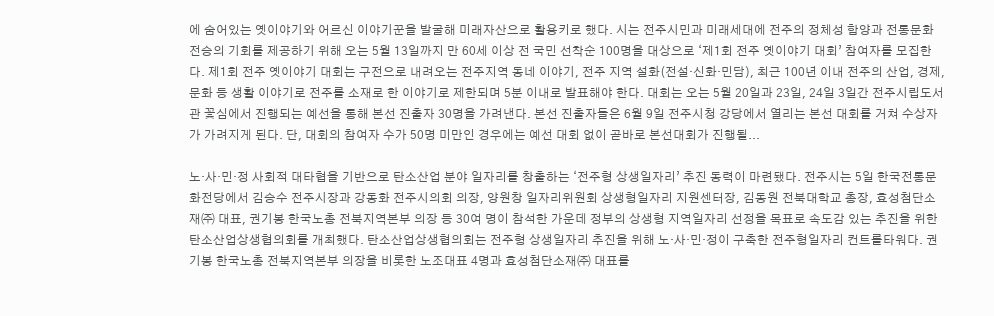에 숨어있는 옛이야기와 어르신 이야기꾼을 발굴해 미래자산으로 활용키로 했다. 시는 전주시민과 미래세대에 전주의 정체성 함양과 전통문화 전승의 기회를 제공하기 위해 오는 5월 13일까지 만 60세 이상 전 국민 선착순 100명을 대상으로 ‘제1회 전주 옛이야기 대회’ 참여자를 모집한다. 제1회 전주 옛이야기 대회는 구전으로 내려오는 전주지역 동네 이야기, 전주 지역 설화(전설·신화·민담), 최근 100년 이내 전주의 산업, 경제, 문화 등 생활 이야기로 전주를 소재로 한 이야기로 제한되며 5분 이내로 발표해야 한다. 대회는 오는 5월 20일과 23일, 24일 3일간 전주시립도서관 꽃심에서 진행되는 예선을 통해 본선 진출자 30명을 가려낸다. 본선 진출자들은 6월 9일 전주시청 강당에서 열리는 본선 대회를 거쳐 수상자가 가려지게 된다. 단, 대회의 참여자 수가 50명 미만인 경우에는 예선 대회 없이 곧바로 본선대회가 진행될...

노·사·민·정 사회적 대타협을 기반으로 탄소산업 분야 일자리를 창출하는 ‘전주형 상생일자리’ 추진 동력이 마련됐다. 전주시는 5일 한국전통문화전당에서 김승수 전주시장과 강동화 전주시의회 의장, 양원창 일자리위원회 상생형일자리 지원센터장, 김동원 전북대학교 총장, 효성첨단소재㈜ 대표, 권기봉 한국노총 전북지역본부 의장 등 30여 명이 참석한 가운데 정부의 상생형 지역일자리 선정을 목표로 속도감 있는 추진을 위한 탄소산업상생협의회를 개최했다. 탄소산업상생협의회는 전주형 상생일자리 추진을 위해 노·사·민·정이 구축한 전주형일자리 컨트롤타워다. 권기봉 한국노총 전북지역본부 의장을 비롯한 노조대표 4명과 효성첨단소재㈜ 대표를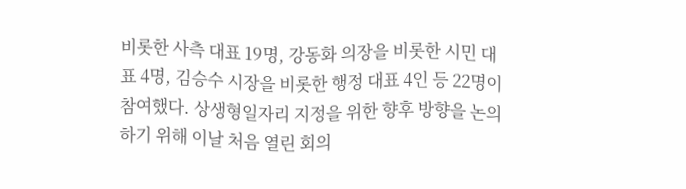비롯한 사측 대표 19명, 강동화 의장을 비롯한 시민 대표 4명, 김승수 시장을 비롯한 행정 대표 4인 등 22명이 참여했다. 상생형일자리 지정을 위한 향후 방향을 논의하기 위해 이날 처음 열린 회의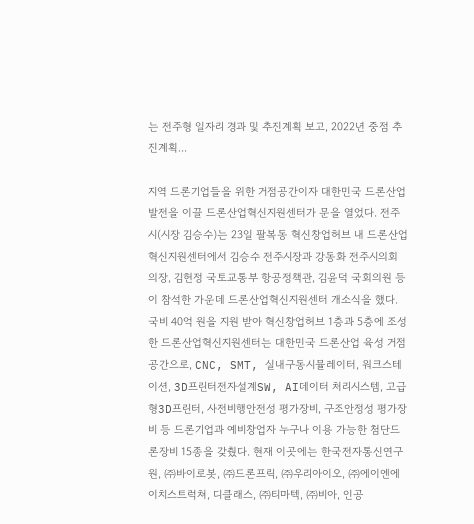는 전주형 일자리 경과 및 추진계획 보고, 2022년 중점 추진계획...

지역 드론기업들을 위한 거점공간이자 대한민국 드론산업 발전을 이끌 드론산업혁신지원센터가 문을 열었다. 전주시(시장 김승수)는 23일 팔복동 혁신창업허브 내 드론산업혁신지원센터에서 김승수 전주시장과 강동화 전주시의회 의장, 김헌정 국토교통부 항공정책관, 김윤덕 국회의원 등이 참석한 가운데 드론산업혁신지원센터 개소식을 했다. 국비 40억 원을 지원 받아 혁신창업허브 1층과 5층에 조성한 드론산업혁신지원센터는 대한민국 드론산업 육성 거점공간으로, CNC, SMT, 실내구동시뮬레이터, 워크스테이션, 3D프린터전자설계SW, AI데이터 처리시스템, 고급형3D프린터, 사전비행안전성 평가장비, 구조안정성 평가장비 등 드론기업과 예비창업자 누구나 이용 가능한 첨단드론장비 15종을 갖췄다. 현재 이곳에는 한국전자통신연구원, ㈜바이로봇, ㈜드론프릭, ㈜우리아이오, ㈜에이엔에이치스트럭쳐, 디클래스, ㈜티마텍, ㈜비아, 인공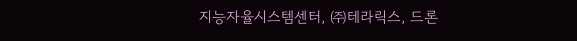지능자율시스템센터, ㈜테라릭스, 드론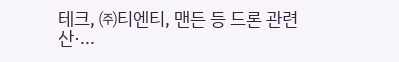테크, ㈜티엔티, 맨든 등 드론 관련 산·...